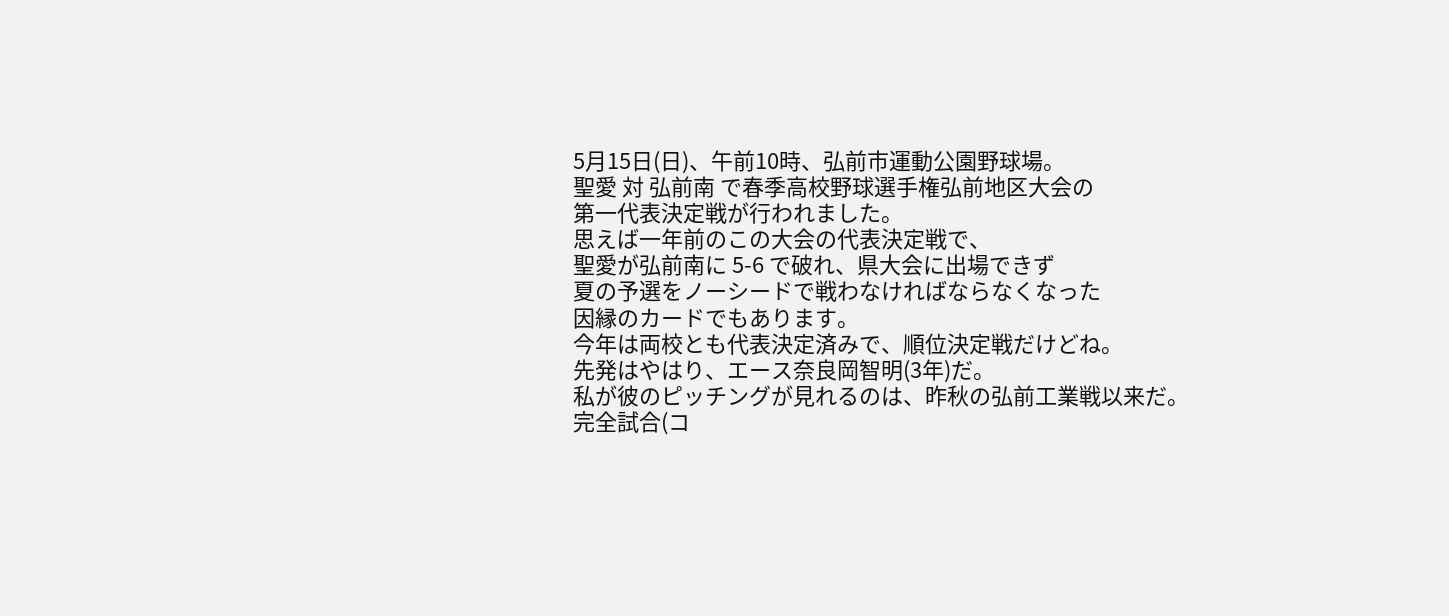5月15日(日)、午前10時、弘前市運動公園野球場。
聖愛 対 弘前南 で春季高校野球選手権弘前地区大会の
第一代表決定戦が行われました。
思えば一年前のこの大会の代表決定戦で、
聖愛が弘前南に 5-6 で破れ、県大会に出場できず
夏の予選をノーシードで戦わなければならなくなった
因縁のカードでもあります。
今年は両校とも代表決定済みで、順位決定戦だけどね。
先発はやはり、エース奈良岡智明(3年)だ。
私が彼のピッチングが見れるのは、昨秋の弘前工業戦以来だ。
完全試合(コ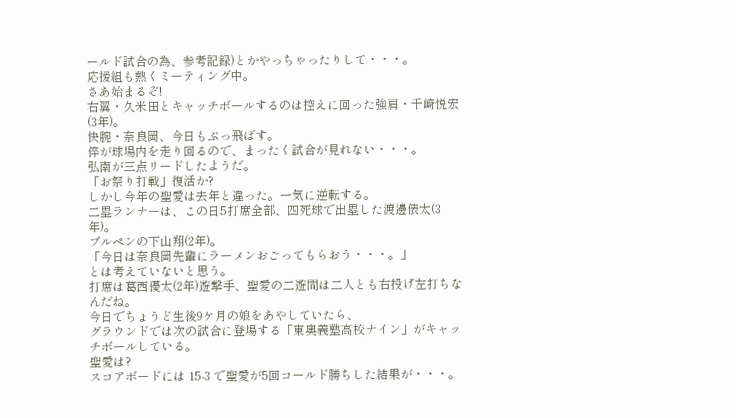ールド試合の為、参考記録)とかやっちゃったりして・・・。
応援組も熱くミーティング中。
さあ始まるぞ!
右翼・久米田とキャッチボールするのは控えに回った強肩・千崎悦宏(3年)。
快腕・奈良岡、今日もぶっ飛ばす。
倅が球場内を走り回るので、まったく試合が見れない・・・。
弘南が三点リードしたようだ。
「お祭り打戦」復活か?
しかし今年の聖愛は去年と違った。一気に逆転する。
二塁ランナーは、この日5打席全部、四死球で出塁した渡邊俵太(3年)。
ブルペンの下山翔(2年)。
「今日は奈良岡先輩にラーメンおごってもらおう・・・。」
とは考えていないと思う。
打席は葛西優太(2年)遊撃手、聖愛の二遊間は二人とも右投げ左打ちなんだね。
今日でちょうど生後9ケ月の娘をあやしていたら、
グラウンドでは次の試合に登場する「東奥義塾高校ナイン」がキャッチボールしている。
聖愛は?
スコアボードには 15-3 で聖愛が5回コールド勝ちした結果が・・・。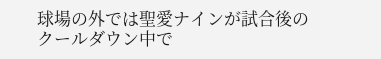球場の外では聖愛ナインが試合後のクールダウン中で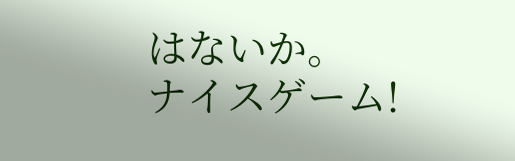はないか。
ナイスゲーム!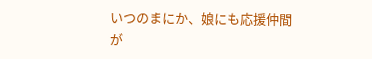いつのまにか、娘にも応援仲間が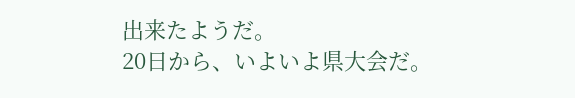出来たようだ。
20日から、いよいよ県大会だ。